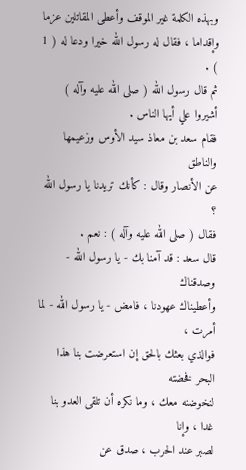وبهذه الكلمة غير الموقف وأعطى المقاتلين عزما
وإقداما ، فقال له رسول الله خيرا ودعا له ( 1 ) .
ثم قال رسول الله ( صلى الله عليه وآله ) أشيروا علي أيها الناس .
فقام سعد بن معاذ سيد الأوس وزعيمها والناطق
عن الأنصار وقال : كأنك تريدنا يا رسول الله ؟
فقال ( صلى الله عليه وآله ) : نعم .
قال سعد : قد آمنا بك - يا رسول الله - وصدقناك
وأعطيناك عهودنا ، فامض - يا رسول الله - لما أمرت ،
فوالذي بعثك بالحق إن استعرضت بنا هذا البحر فخضته
لنخوضنه معك ، وما نكره أن تلقى العدو بنا غدا ، وإنا
لصبر عند الحرب ، صدق عن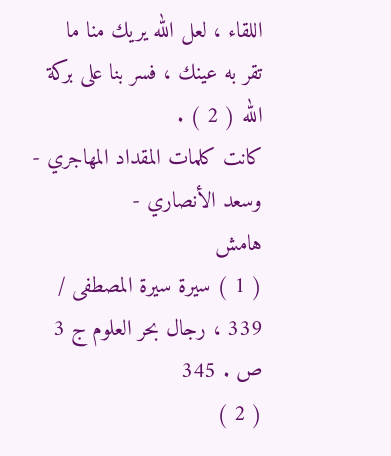اللقاء ، لعل الله يريك منا ما
تقر به عينك ، فسر بنا على بركة الله ( 2 ) .
كانت كلمات المقداد المهاجري - وسعد الأنصاري -
هامش
( 1 ) سيرة سيرة المصطفى / 339 ، رجال بحر العلوم ج 3 ص . 345
( 2 )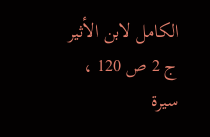الكامل لابن الأثير ج 2 ص 120 ، سيرة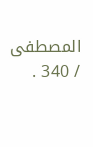المصطفى / 340 .